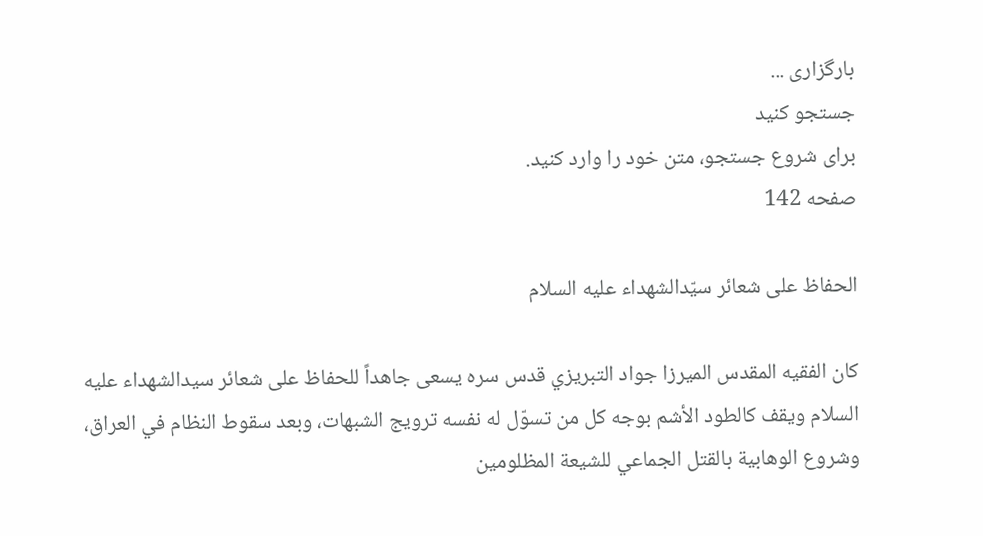بارگزاری ...
جستجو کنید
برای شروع جستجو، متن خود را وارد کنید.
صفحه 142

الحفاظ على شعائر سيّدالشهداء عليه السلام‌

كان الفقيه المقدس الميرزا جواد التبريزي قدس سره يسعى جاهداً للحفاظ على شعائر سيدالشهداء عليه السلام ويقف كالطود الأشم بوجه كل من تسوّل له نفسه ترويج الشبهات، وبعد سقوط النظام في العراق، وشروع الوهابية بالقتل الجماعي للشيعة المظلومين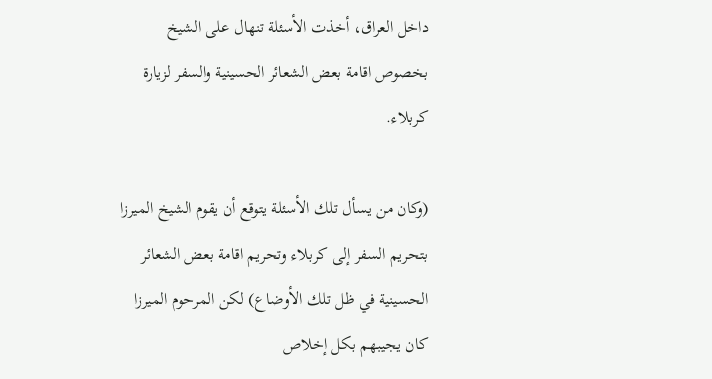داخل العراق، أخذت الأسئلة تنهال على الشيخ بخصوص اقامة بعض الشعائر الحسينية والسفر لزيارة كربلاء.

(وكان من يسأل تلك الأسئلة يتوقع أن يقوم الشيخ الميرزا بتحريم السفر إلى كربلاء وتحريم اقامة بعض الشعائر الحسينية في ظل تلك الأوضاع) لكن المرحوم الميرزا كان يجيبهم بكل إخلاص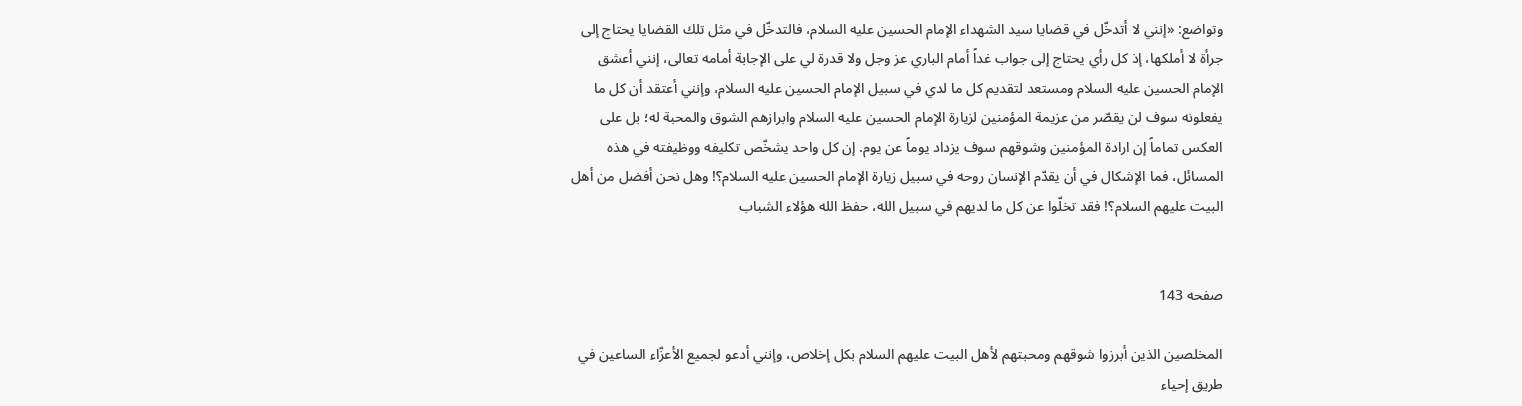وتواضع: «إنني لا أتدخّل في قضايا سيد الشهداء الإمام الحسين عليه السلام، فالتدخّل في مثل تلك القضايا يحتاج إلى جرأة لا أملكها، إذ كل رأي يحتاج إلى جواب غداً أمام الباري عز وجل ولا قدرة لي على الإجابة أمامه تعالى، إنني أعشق الإمام الحسين عليه السلام ومستعد لتقديم كل ما لدي في سبيل الإمام الحسين عليه السلام، وإنني أعتقد أن كل ما يفعلونه سوف لن يقصّر من عزيمة المؤمنين لزيارة الإمام الحسين عليه السلام وابرازهم الشوق والمحبة له؛ بل على العكس تماماً إن ارادة المؤمنين وشوقهم سوف يزداد يوماً عن يوم. إن كل واحد يشخّص تكليفه ووظيفته في هذه المسائل، فما الإشكال في أن يقدّم الإنسان روحه في سبيل زيارة الإمام الحسين عليه السلام؟! وهل نحن أفضل من أهل البيت عليهم السلام؟! فقد تخلّوا عن كل ما لديهم في سبيل الله، حفظ الله هؤلاء الشباب‌


صفحه 143

المخلصين الذين أبرزوا شوقهم ومحبتهم لأهل البيت عليهم السلام بكل إخلاص، وإنني أدعو لجميع الأعزّاء الساعين في طريق إحياء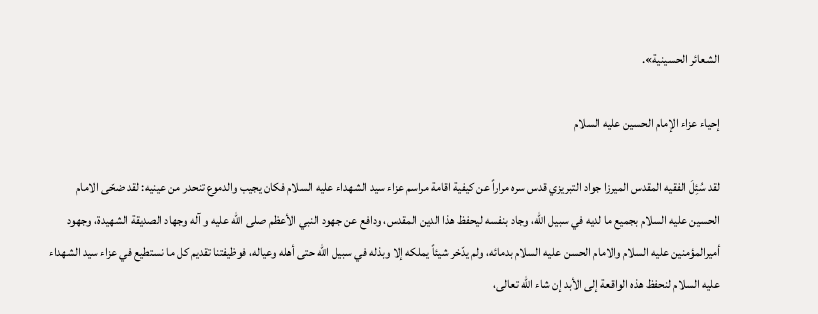الشعائر الحسينية».

إحياء عزاء الإمام الحسين عليه السلام‌

لقد سُئِلَ الفقيه المقدس الميرزا جواد التبريزي قدس سره مراراً عن كيفية اقامة مراسم عزاء سيد الشهداء عليه السلام فكان يجيب والدموع تنحدر من عينيه: لقد ضحّى الامام الحسين عليه السلام بجميع ما لديه في سبيل الله، وجاد بنفسه ليحفظ هذا الدين المقدس، ودافع عن جهود النبي الأعظم صلى الله عليه و آله وجهاد الصديقة الشهيدة، وجهود أميرالمؤمنين عليه السلام والامام الحسن عليه السلام بدمائه، ولم يدّخر شيئاً يملكه إلا وبذله في سبيل الله حتى أهله وعياله، فوظيفتنا تقديم كل ما نستطيع في عزاء سيد الشهداء عليه السلام لنحفظ هذه الواقعة إلى الأبد إن شاء الله تعالى،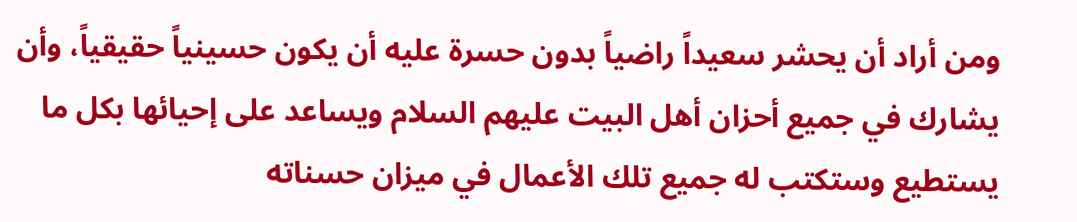ومن أراد أن يحشر سعيداً راضياً بدون حسرة عليه أن يكون حسينياً حقيقياً، وأن يشارك في جميع أحزان أهل البيت عليهم السلام ويساعد على إحيائها بكل ما يستطيع وستكتب له جميع تلك الأعمال في ميزان حسناته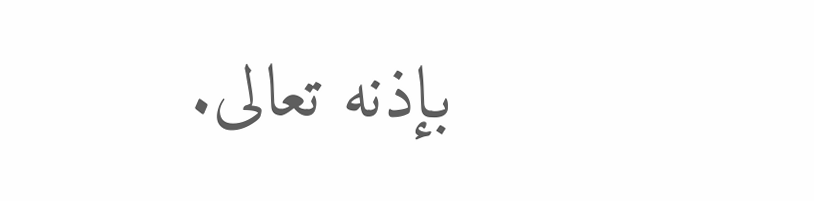بإذنه تعالى.